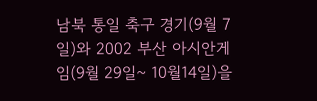남북 통일 축구 경기(9월 7일)와 2002 부산 아시안게임(9월 29일~ 10월14일)을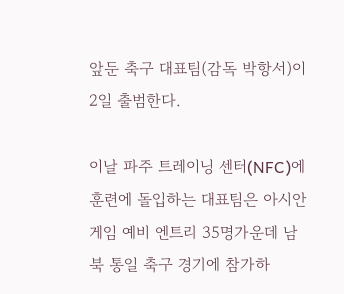앞둔 축구 대표팀(감독 박항서)이 2일 출범한다.

이날 파주 트레이닝 센터(NFC)에 훈련에 돌입하는 대표팀은 아시안게임 예비 엔트리 35명가운데 남북 통일 축구 경기에 참가하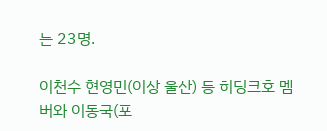는 23명.

이천수 현영민(이상 울산) 등 히딩크호 멤버와 이동국(포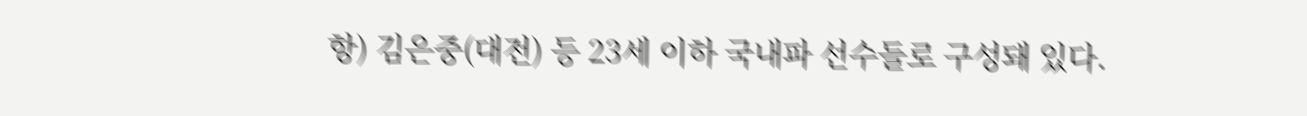항) 김은중(대전) 등 23세 이하 국내파 선수들로 구성돼 있다.